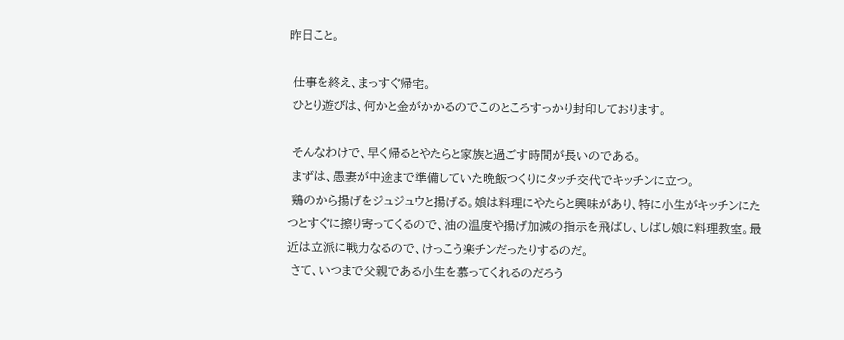昨日こと。

 仕事を終え、まっすぐ帰宅。
 ひとり遊びは、何かと金がかかるのでこのところすっかり封印しております。

 そんなわけで、早く帰るとやたらと家族と過ごす時間が長いのである。
 まずは、愚妻が中途まで準備していた晩飯つくりにタッチ交代でキッチンに立つ。
 鶏のから揚げをジュジュウと揚げる。娘は料理にやたらと興味があり、特に小生がキッチンにたつとすぐに擦り寄ってくるので、油の温度や揚げ加減の指示を飛ばし、しばし娘に料理教室。最近は立派に戦力なるので、けっこう楽チンだったりするのだ。
 さて、いつまで父親である小生を慕ってくれるのだろう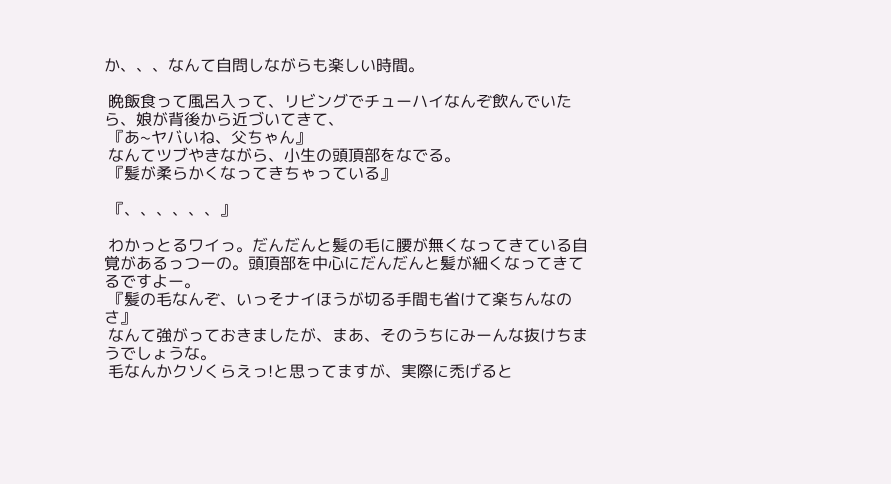か、、、なんて自問しながらも楽しい時間。

 晩飯食って風呂入って、リビングでチューハイなんぞ飲んでいたら、娘が背後から近づいてきて、
 『あ~ヤバいね、父ちゃん』
 なんてツブやきながら、小生の頭頂部をなでる。
 『髪が柔らかくなってきちゃっている』

 『、、、、、、』

 わかっとるワイっ。だんだんと髪の毛に腰が無くなってきている自覚があるっつーの。頭頂部を中心にだんだんと髪が細くなってきてるですよー。
 『髪の毛なんぞ、いっそナイほうが切る手間も省けて楽ちんなのさ』
 なんて強がっておきましたが、まあ、そのうちにみーんな抜けちまうでしょうな。
 毛なんかクソくらえっ!と思ってますが、実際に禿げると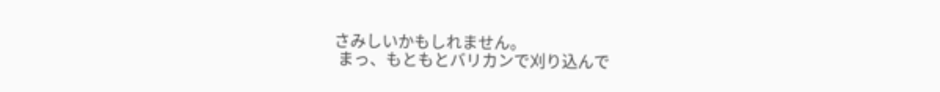さみしいかもしれません。
 まっ、もともとバリカンで刈り込んで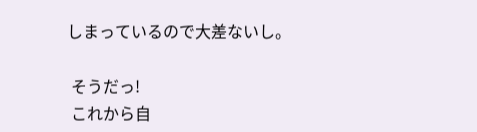しまっているので大差ないし。

 そうだっ!
 これから自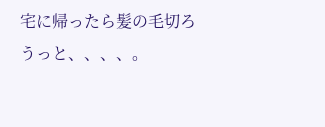宅に帰ったら髪の毛切ろうっと、、、、。